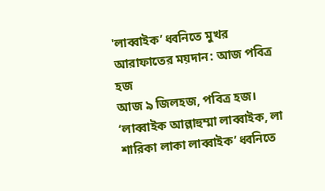'লাব্বাইক’ ধ্বনিতে মুখর আরাফাতের ময়দান: আজ পবিত্র হজ
আজ ৯ জিলহজ, পবিত্র হজ। ‘লাব্বাইক আল্লাহুম্মা লাব্বাইক, লা শারিকা লাকা লাব্বাইক’ ধ্বনিতে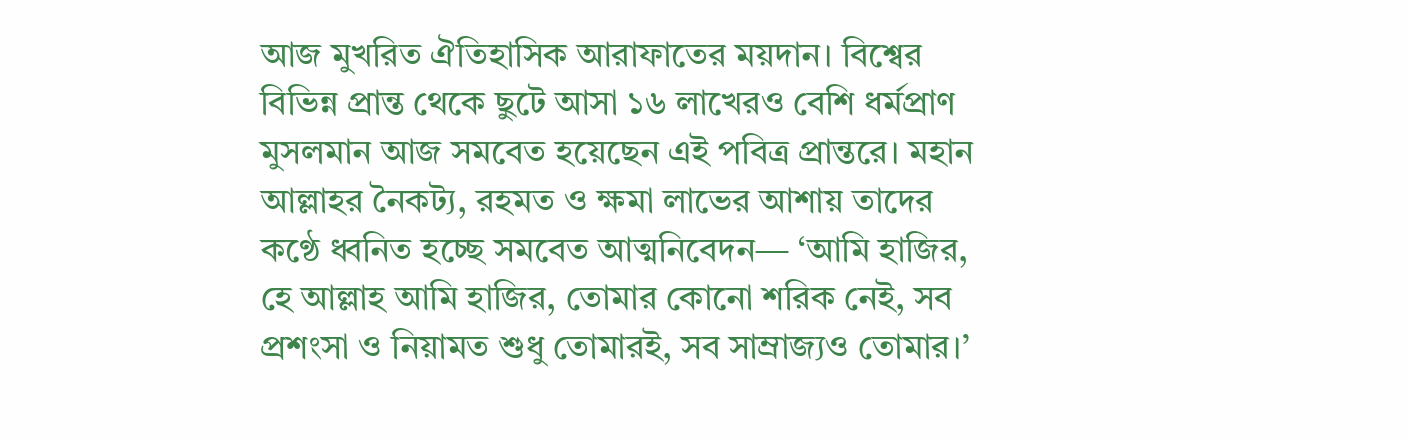আজ মুখরিত ঐতিহাসিক আরাফাতের ময়দান। বিশ্বের বিভিন্ন প্রান্ত থেকে ছুটে আসা ১৬ লাখেরও বেশি ধর্মপ্রাণ মুসলমান আজ সমবেত হয়েছেন এই পবিত্র প্রান্তরে। মহান আল্লাহর নৈকট্য, রহমত ও ক্ষমা লাভের আশায় তাদের কণ্ঠে ধ্বনিত হচ্ছে সমবেত আত্মনিবেদন— ‘আমি হাজির, হে আল্লাহ আমি হাজির, তোমার কোনো শরিক নেই, সব প্রশংসা ও নিয়ামত শুধু তোমারই, সব সাম্রাজ্যও তোমার।’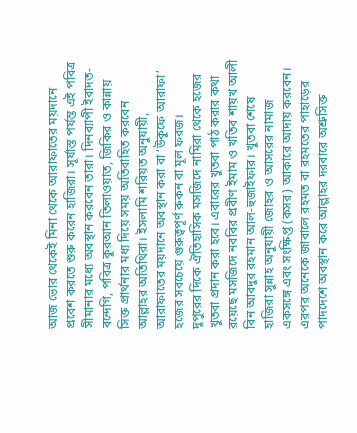আজ ভোর থেকেই মিনা থেকে আরাফাতের ময়দানে প্রবেশ করতে শুরু করেন হাজিরা। সূর্যাস্ত পর্যন্ত এই পবিত্র সীমানার মধ্যে অবস্থান করবেন তারা। দিনব্যাপী ইবাদত-বন্দেগি, পবিত্র কুরআন তিলাওয়াত, জিকির ও কান্নায় সিক্ত প্রার্থনার মধ্য দিয়ে সময় অতিবাহিত করবেন আল্লাহর অতিথিরা। ইসলামি শরিয়ত অনুযায়ী, আরাফাতের ময়দানে অবস্থান করা বা ‘উকুফে আরাফা’ হজের সবচেয়ে গুরুত্বপূর্ণ রুকন বা মূল ফরজ।
দুপুরের দিকে ঐতিহাসিক মসজিদে নামিরা থেকে হজের খুতবা প্রদান করা হবে। এবারের খুতবা পাঠ করার কথা রয়েছে মসজিদে নববির প্রবীণ ইমাম ও খতিব শায়খ আলী বিন আবদুর রহমান আল-হুজাইফার। খুতবা শেষে হাজিরা সুন্নাহ অনুযায়ী জোহর ও আসরের নামাজ একসঙ্গে এবং সংক্ষিপ্ত (কসর) আকারে আদায় করবেন। এরপর অনেকে জাবালে রহমত বা রহমতের পাহাড়ের পাদদেশে অবস্থান করে আল্লাহর দরবারে অশ্রুসিক্ত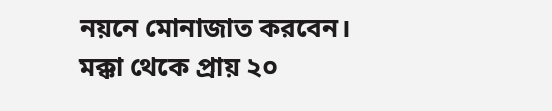নয়নে মোনাজাত করবেন।
মক্কা থেকে প্রায় ২০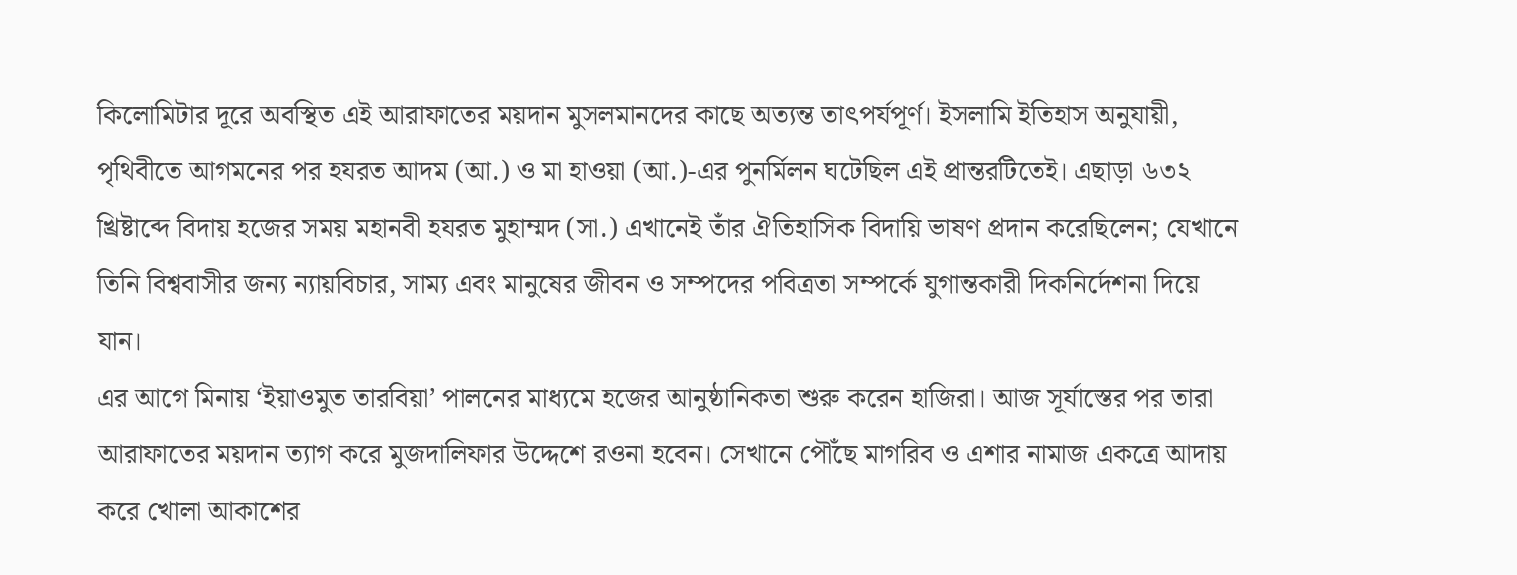কিলোমিটার দূরে অবস্থিত এই আরাফাতের ময়দান মুসলমানদের কাছে অত্যন্ত তাৎপর্যপূর্ণ। ইসলামি ইতিহাস অনুযায়ী, পৃথিবীতে আগমনের পর হযরত আদম (আ.) ও মা হাওয়া (আ.)-এর পুনর্মিলন ঘটেছিল এই প্রান্তরটিতেই। এছাড়া ৬৩২ খ্রিষ্টাব্দে বিদায় হজের সময় মহানবী হযরত মুহাম্মদ (সা.) এখানেই তাঁর ঐতিহাসিক বিদায়ি ভাষণ প্রদান করেছিলেন; যেখানে তিনি বিশ্ববাসীর জন্য ন্যায়বিচার, সাম্য এবং মানুষের জীবন ও সম্পদের পবিত্রতা সম্পর্কে যুগান্তকারী দিকনির্দেশনা দিয়ে যান।
এর আগে মিনায় ‘ইয়াওমুত তারবিয়া’ পালনের মাধ্যমে হজের আনুষ্ঠানিকতা শুরু করেন হাজিরা। আজ সূর্যাস্তের পর তারা আরাফাতের ময়দান ত্যাগ করে মুজদালিফার উদ্দেশে রওনা হবেন। সেখানে পৌঁছে মাগরিব ও এশার নামাজ একত্রে আদায় করে খোলা আকাশের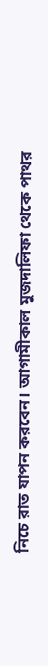নিচে রাত যাপন করবেন। আগামীকাল মুজদালিফা থেকে পাথর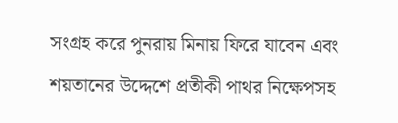সংগ্রহ করে পুনরায় মিনায় ফিরে যাবেন এবং শয়তানের উদ্দেশে প্রতীকী পাথর নিক্ষেপসহ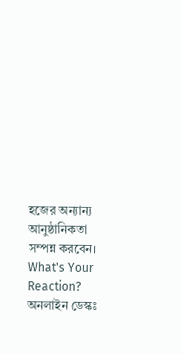হজের অন্যান্য আনুষ্ঠানিকতা সম্পন্ন করবেন।
What's Your Reaction?
অনলাইন ডেস্কঃ